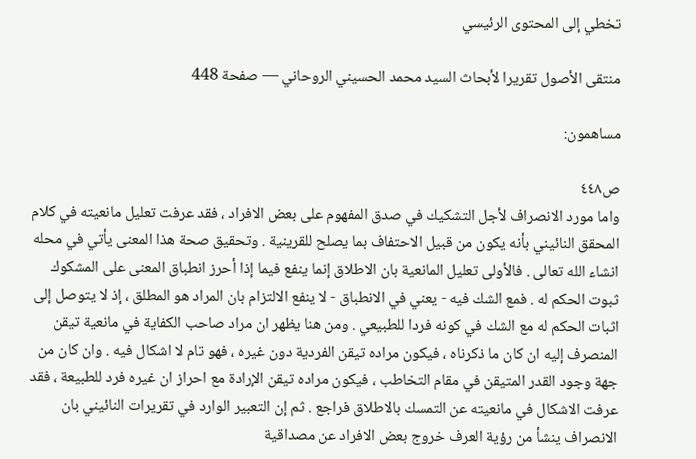تخطي إلى المحتوى الرئيسي

منتقى الأصول تقريرا لأبحاث السيد محمد الحسيني الروحاني — صفحة 448

مساهمون:

ص٤٤٨
واما مورد الانصراف لأجل التشكيك في صدق المفهوم على بعض الافراد ، فقد عرفت تعليل مانعيته في كلام المحقق النائيني بأنه يكون من قبيل الاحتفاف بما يصلح للقرينية . وتحقيق صحة هذا المعنى يأتي في محله انشاء الله تعالى . فالأولى تعليل المانعية بان الاطلاق إنما ينفع فيما إذا أحرز انطباق المعنى على المشكوك ثبوت الحكم له . فمع الشك فيه - يعني في الانطباق - لا ينفع الالتزام بان المراد هو المطلق ، إذ لا يتوصل إلى اثبات الحكم له مع الشك في كونه فردا للطبيعي . ومن هنا يظهر ان مراد صاحب الكفاية في مانعية تيقن المنصرف إليه ان كان ما ذكرناه ، فيكون مراده تيقن الفردية دون غيره ، فهو تام لا اشكال فيه . وان كان من جهة وجود القدر المتيقن في مقام التخاطب ، فيكون مراده تيقن الإرادة مع احراز ان غيره فرد للطبيعة ، فقد عرفت الاشكال في مانعيته عن التمسك بالاطلاق فراجع . ثم إن التعبير الوارد في تقريرات النائيني بان الانصراف ينشأ من رؤية العرف خروج بعض الافراد عن مصداقية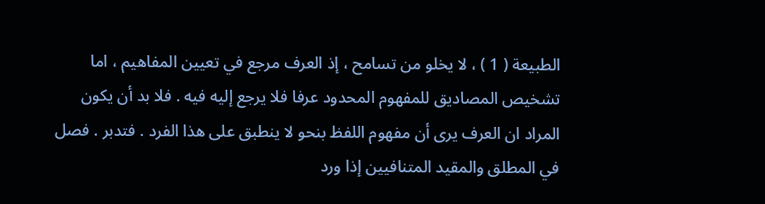الطبيعة ( 1 ) ، لا يخلو من تسامح ، إذ العرف مرجع في تعيين المفاهيم ، اما تشخيص المصاديق للمفهوم المحدود عرفا فلا يرجع إليه فيه . فلا بد أن يكون المراد ان العرف يرى أن مفهوم اللفظ بنحو لا ينطبق على هذا الفرد . فتدبر . فصل في المطلق والمقيد المتنافيين إذا ورد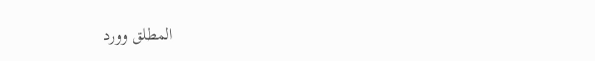المطلق وورد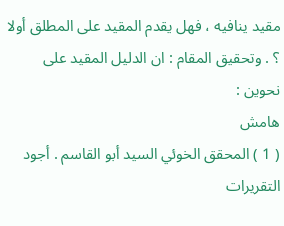مقيد ينافيه ، فهل يقدم المقيد على المطلق أولا ؟ . وتحقيق المقام : ان الدليل المقيد على نحوين :
هامش
( 1 ) المحقق الخوئي السيد أبو القاسم . أجود التقريرات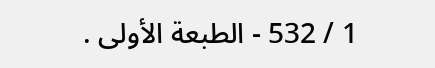1 / 532 - الطبعة الأولى .